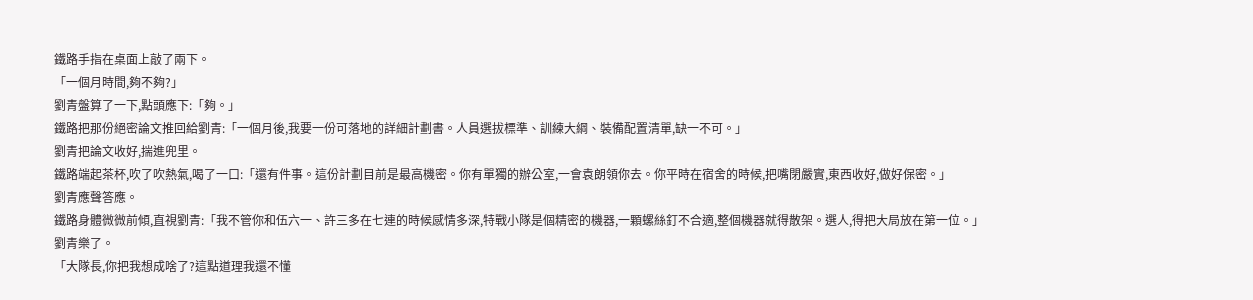鐵路手指在桌面上敲了兩下。
「一個月時間,夠不夠?」
劉青盤算了一下,點頭應下:「夠。」
鐵路把那份絕密論文推回給劉青:「一個月後,我要一份可落地的詳細計劃書。人員選拔標準、訓練大綱、裝備配置清單,缺一不可。」
劉青把論文收好,揣進兜里。
鐵路端起茶杯,吹了吹熱氣,喝了一口:「還有件事。這份計劃目前是最高機密。你有單獨的辦公室,一會袁朗領你去。你平時在宿舍的時候,把嘴閉嚴實,東西收好,做好保密。」
劉青應聲答應。
鐵路身體微微前傾,直視劉青:「我不管你和伍六一、許三多在七連的時候感情多深,特戰小隊是個精密的機器,一顆螺絲釘不合適,整個機器就得散架。選人,得把大局放在第一位。」
劉青樂了。
「大隊長,你把我想成啥了?這點道理我還不懂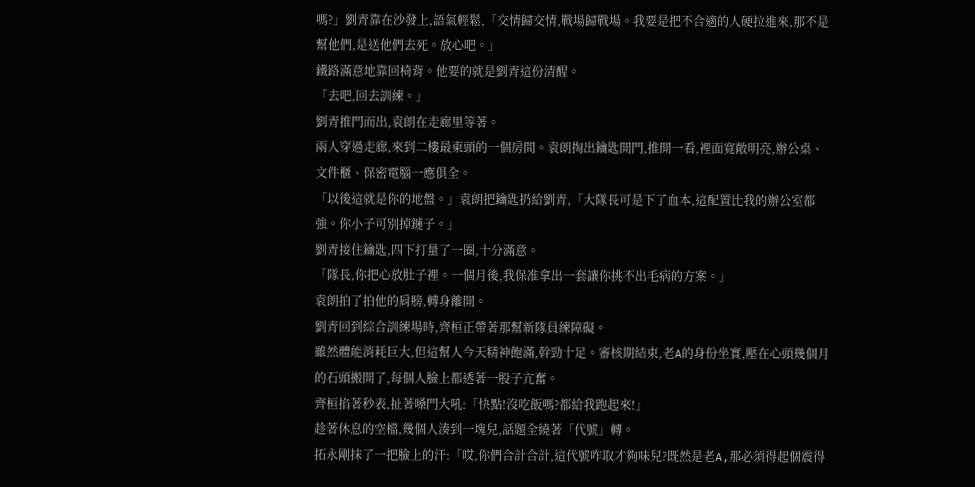嗎?」劉青靠在沙發上,語氣輕鬆,「交情歸交情,戰場歸戰場。我要是把不合適的人硬拉進來,那不是幫他們,是送他們去死。放心吧。」
鐵路滿意地靠回椅背。他要的就是劉青這份清醒。
「去吧,回去訓練。」
劉青推門而出,袁朗在走廊里等著。
兩人穿過走廊,來到二樓最東頭的一個房間。袁朗掏出鑰匙開門,推開一看,裡面寬敞明亮,辦公桌、文件櫃、保密電腦一應俱全。
「以後這就是你的地盤。」袁朗把鑰匙扔給劉青,「大隊長可是下了血本,這配置比我的辦公室都強。你小子可別掉鏈子。」
劉青接住鑰匙,四下打量了一圈,十分滿意。
「隊長,你把心放肚子裡。一個月後,我保准拿出一套讓你挑不出毛病的方案。」
袁朗拍了拍他的肩膀,轉身離開。
劉青回到綜合訓練場時,齊桓正帶著那幫新隊員練障礙。
雖然體能消耗巨大,但這幫人今天精神飽滿,幹勁十足。審核期結束,老A的身份坐實,壓在心頭幾個月的石頭搬開了,每個人臉上都透著一股子亢奮。
齊桓掐著秒表,扯著嗓門大吼:「快點!沒吃飯嗎?都給我跑起來!」
趁著休息的空檔,幾個人湊到一塊兒,話題全繞著「代號」轉。
拓永剛抹了一把臉上的汗:「哎,你們合計合計,這代號咋取才夠味兒?既然是老A,那必須得起個震得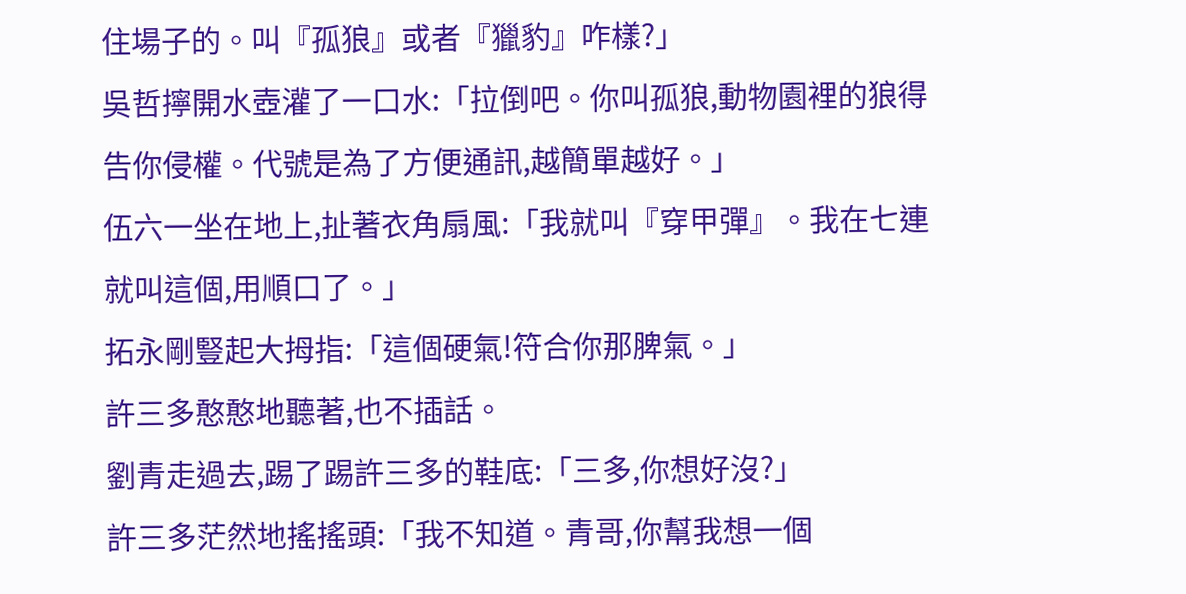住場子的。叫『孤狼』或者『獵豹』咋樣?」
吳哲擰開水壺灌了一口水:「拉倒吧。你叫孤狼,動物園裡的狼得告你侵權。代號是為了方便通訊,越簡單越好。」
伍六一坐在地上,扯著衣角扇風:「我就叫『穿甲彈』。我在七連就叫這個,用順口了。」
拓永剛豎起大拇指:「這個硬氣!符合你那脾氣。」
許三多憨憨地聽著,也不插話。
劉青走過去,踢了踢許三多的鞋底:「三多,你想好沒?」
許三多茫然地搖搖頭:「我不知道。青哥,你幫我想一個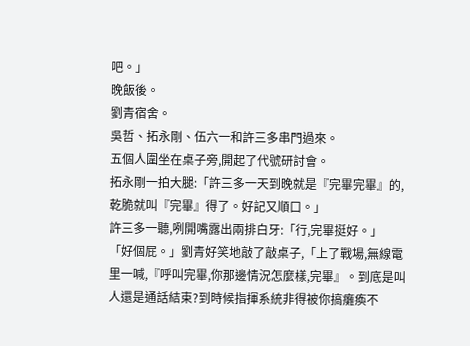吧。」
晚飯後。
劉青宿舍。
吳哲、拓永剛、伍六一和許三多串門過來。
五個人圍坐在桌子旁,開起了代號研討會。
拓永剛一拍大腿:「許三多一天到晚就是『完畢完畢』的,乾脆就叫『完畢』得了。好記又順口。」
許三多一聽,咧開嘴露出兩排白牙:「行,完畢挺好。」
「好個屁。」劉青好笑地敲了敲桌子,「上了戰場,無線電里一喊,『呼叫完畢,你那邊情況怎麼樣,完畢』。到底是叫人還是通話結束?到時候指揮系統非得被你搞癱瘓不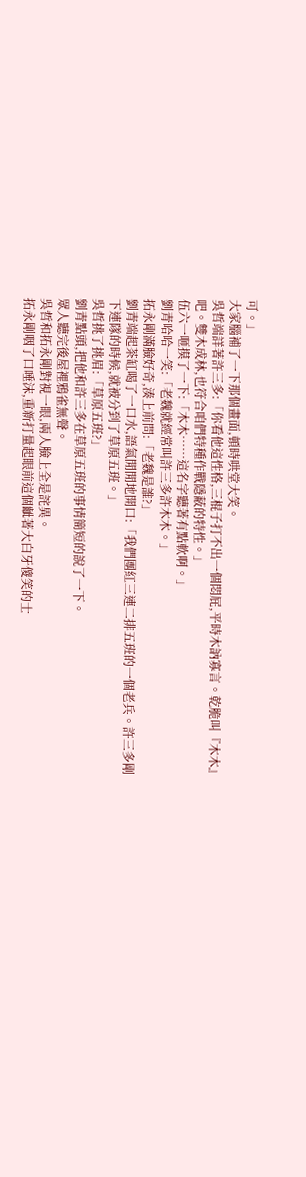可。」
大家腦補了一下那個畫面,頓時哄堂大笑。
吳哲端詳著許三多:「你看他這性格,三棍子打不出一個悶屁,平時木訥寡言。乾脆叫『木木』吧。雙木成林,也符合咱們特種作戰隱蔽的特性。」
伍六一咂摸了一下:「木木……這名字聽著有點軟啊。」
劉青哈哈一笑:「老魏就經常叫許三多許木木。」
拓永剛滿臉好奇,湊上前問:「老魏是誰?」
劉青端起茶缸喝了一口水,語氣閒閒地開口:「我們團紅三連二排五班的一個老兵。許三多剛下連隊的時候,就被分到了草原五班。」
吳哲挑了挑眉:「草原五班?」
劉青點頭,把他和許三多在草原五班的事情簡短的說了一下。
眾人聽完後屋裡鴉雀無聲。
吳哲和拓永剛對視一眼,兩人臉上全是詫異。
拓永剛咽了口唾沫,重新打量起眼前這個齜著大白牙傻笑的士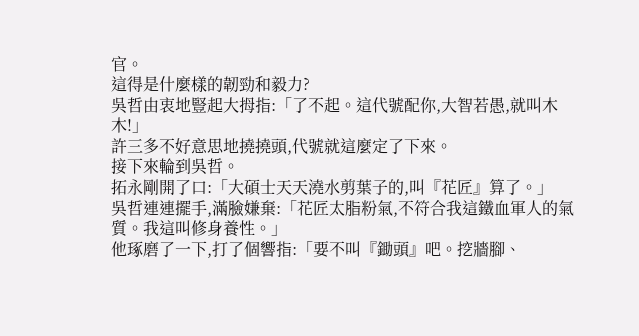官。
這得是什麼樣的韌勁和毅力?
吳哲由衷地豎起大拇指:「了不起。這代號配你,大智若愚,就叫木木!」
許三多不好意思地撓撓頭,代號就這麼定了下來。
接下來輪到吳哲。
拓永剛開了口:「大碩士天天澆水剪葉子的,叫『花匠』算了。」
吳哲連連擺手,滿臉嫌棄:「花匠太脂粉氣,不符合我這鐵血軍人的氣質。我這叫修身養性。」
他琢磨了一下,打了個響指:「要不叫『鋤頭』吧。挖牆腳、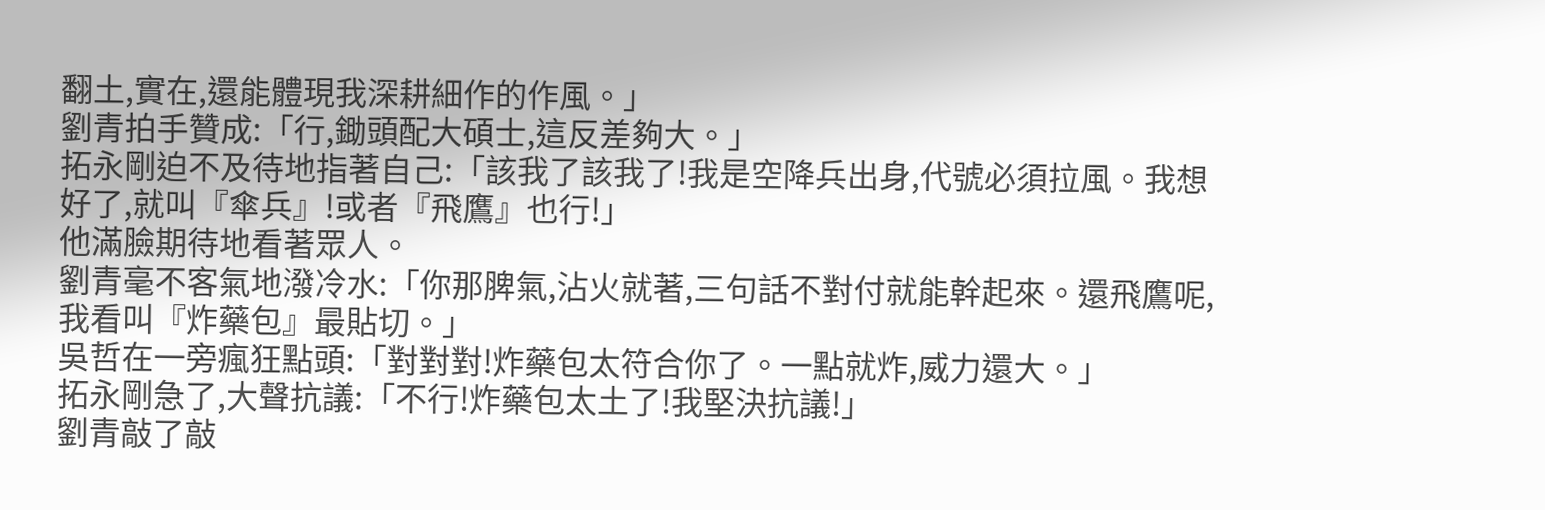翻土,實在,還能體現我深耕細作的作風。」
劉青拍手贊成:「行,鋤頭配大碩士,這反差夠大。」
拓永剛迫不及待地指著自己:「該我了該我了!我是空降兵出身,代號必須拉風。我想好了,就叫『傘兵』!或者『飛鷹』也行!」
他滿臉期待地看著眾人。
劉青毫不客氣地潑冷水:「你那脾氣,沾火就著,三句話不對付就能幹起來。還飛鷹呢,我看叫『炸藥包』最貼切。」
吳哲在一旁瘋狂點頭:「對對對!炸藥包太符合你了。一點就炸,威力還大。」
拓永剛急了,大聲抗議:「不行!炸藥包太土了!我堅決抗議!」
劉青敲了敲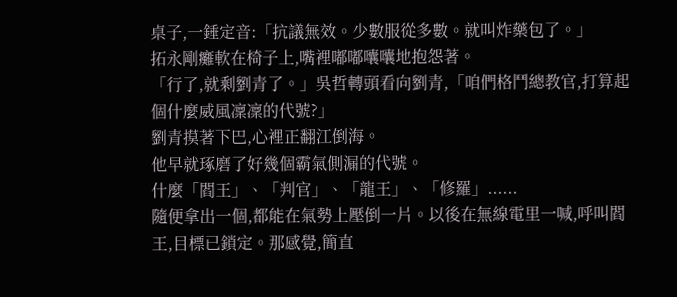桌子,一錘定音:「抗議無效。少數服從多數。就叫炸藥包了。」
拓永剛癱軟在椅子上,嘴裡嘟嘟囔囔地抱怨著。
「行了,就剩劉青了。」吳哲轉頭看向劉青,「咱們格鬥總教官,打算起個什麼威風凜凜的代號?」
劉青摸著下巴,心裡正翻江倒海。
他早就琢磨了好幾個霸氣側漏的代號。
什麼「閻王」、「判官」、「龍王」、「修羅」......
隨便拿出一個,都能在氣勢上壓倒一片。以後在無線電里一喊,呼叫閻王,目標已鎖定。那感覺,簡直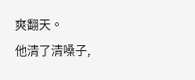爽翻天。
他清了清嗓子,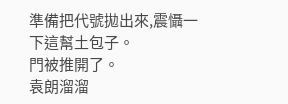準備把代號拋出來,震懾一下這幫土包子。
門被推開了。
袁朗溜溜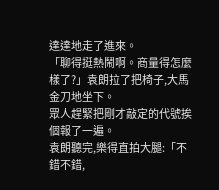達達地走了進來。
「聊得挺熱鬧啊。商量得怎麼樣了?」袁朗拉了把椅子,大馬金刀地坐下。
眾人趕緊把剛才敲定的代號挨個報了一遍。
袁朗聽完,樂得直拍大腿:「不錯不錯,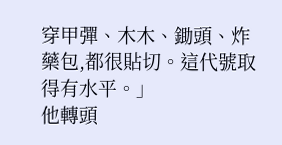穿甲彈、木木、鋤頭、炸藥包,都很貼切。這代號取得有水平。」
他轉頭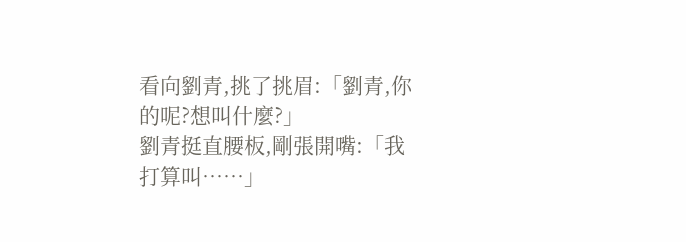看向劉青,挑了挑眉:「劉青,你的呢?想叫什麼?」
劉青挺直腰板,剛張開嘴:「我打算叫……」